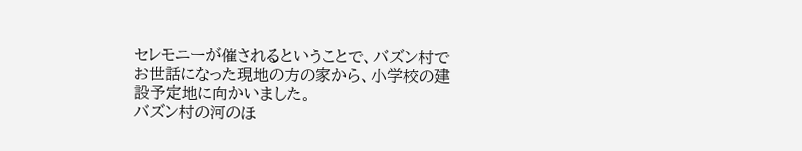セレモニーが催されるということで、バズン村でお世話になった現地の方の家から、小学校の建設予定地に向かいました。
バズン村の河のほ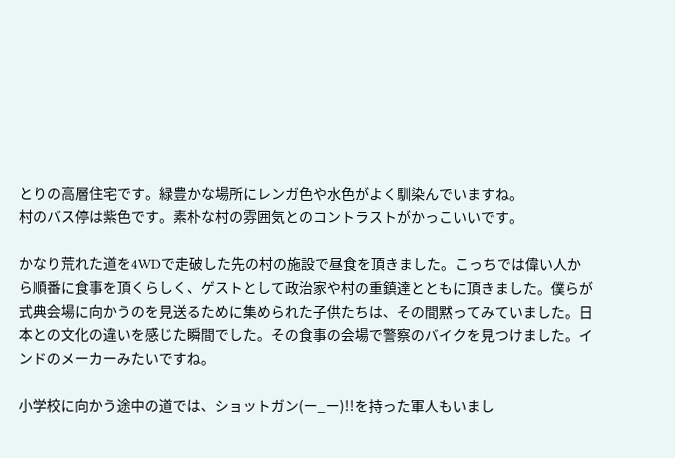とりの高層住宅です。緑豊かな場所にレンガ色や水色がよく馴染んでいますね。
村のバス停は紫色です。素朴な村の雰囲気とのコントラストがかっこいいです。

かなり荒れた道を4WDで走破した先の村の施設で昼食を頂きました。こっちでは偉い人から順番に食事を頂くらしく、ゲストとして政治家や村の重鎮達とともに頂きました。僕らが式典会場に向かうのを見送るために集められた子供たちは、その間黙ってみていました。日本との文化の違いを感じた瞬間でした。その食事の会場で警察のバイクを見つけました。インドのメーカーみたいですね。

小学校に向かう途中の道では、ショットガン(ー_ー)!!を持った軍人もいまし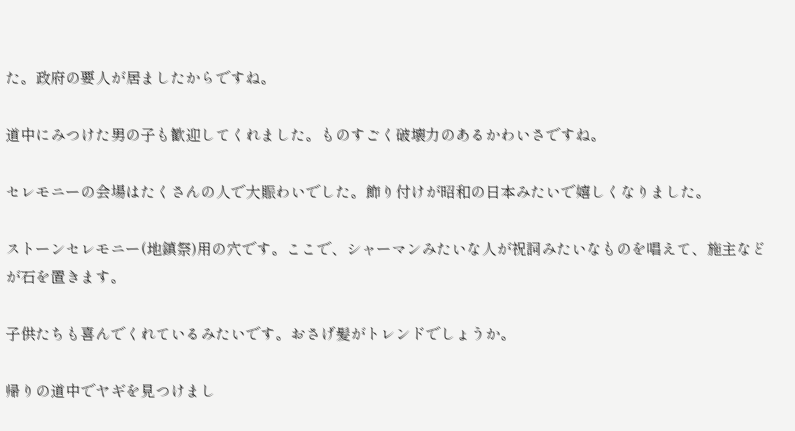た。政府の要人が居ましたからですね。

道中にみつけた男の子も歓迎してくれました。ものすごく破壊力のあるかわいさですね。

セレモニーの会場はたくさんの人で大賑わいでした。飾り付けが昭和の日本みたいで嬉しくなりました。

ストーンセレモニー(地鎮祭)用の穴です。ここで、シャーマンみたいな人が祝詞みたいなものを唱えて、施主などが石を置きます。

子供たちも喜んでくれているみたいです。おさげ髪がトレンドでしょうか。

帰りの道中でヤギを見つけまし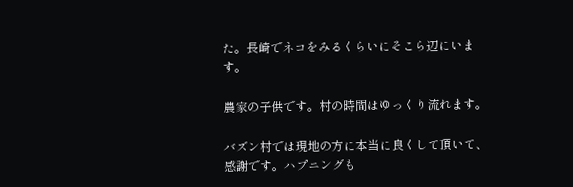た。長崎でネコをみるくらいにそこら辺にいます。

農家の子供です。村の時間はゆっくり流れます。

バズン村では現地の方に本当に良くして頂いて、感謝です。ハプニングも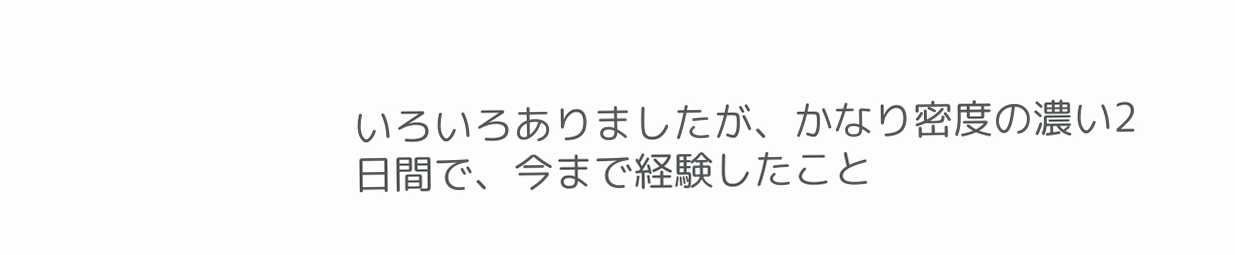いろいろありましたが、かなり密度の濃い2日間で、今まで経験したこと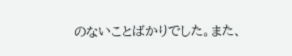のないことばかりでした。また、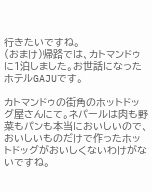行きたいですね。
(おまけ)帰路では、カトマンドゥに1泊しました。お世話になったホテルGAJUです。

カトマンドゥの街角のホットドッグ屋さんにて。ネパールは肉も野菜もパンも本当においしいので、おいしいものだけで作ったホットドッグがおいしくないわけがないですね。